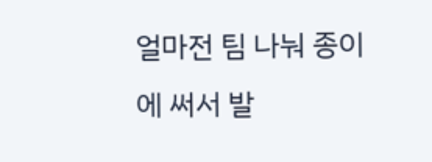얼마전 팀 나눠 종이에 써서 발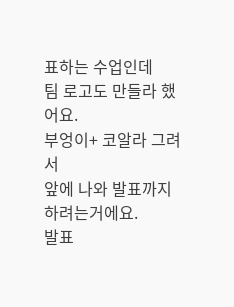표하는 수업인데
팀 로고도 만들라 했어요.
부엉이+ 코알라 그려서
앞에 나와 발표까지 하려는거에요.
발표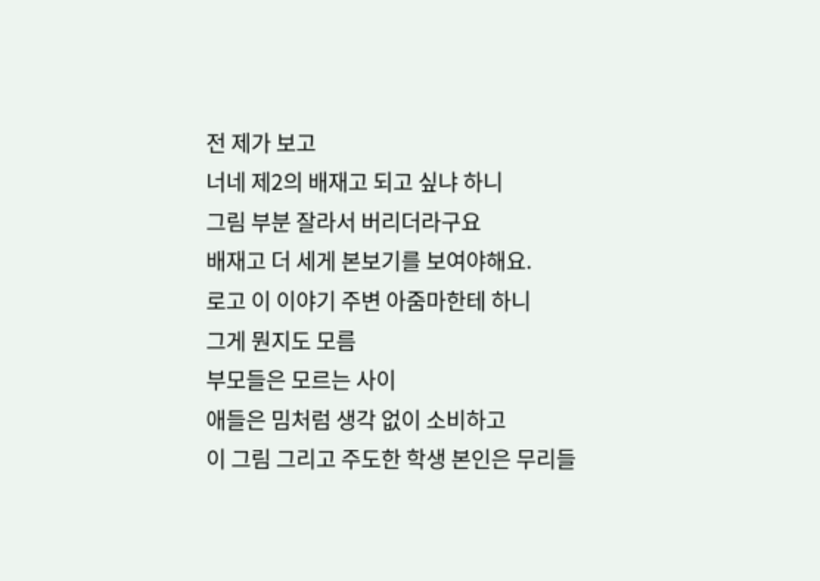전 제가 보고
너네 제2의 배재고 되고 싶냐 하니
그림 부분 잘라서 버리더라구요
배재고 더 세게 본보기를 보여야해요.
로고 이 이야기 주변 아줌마한테 하니
그게 뭔지도 모름
부모들은 모르는 사이
애들은 밈처럼 생각 없이 소비하고
이 그림 그리고 주도한 학생 본인은 무리들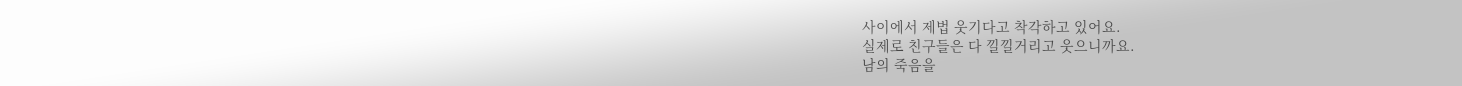사이에서 제법 웃기다고 착각하고 있어요.
실제로 친구들은 다 낄낄거리고 웃으니까요.
남의 죽음을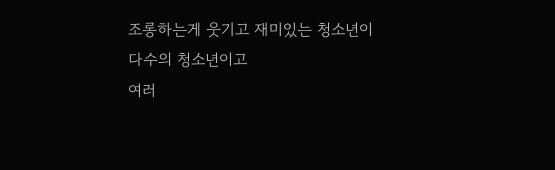조롱하는게 웃기고 재미있는 청소년이
다수의 청소년이고
여러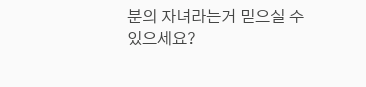분의 자녀라는거 믿으실 수 있으세요?